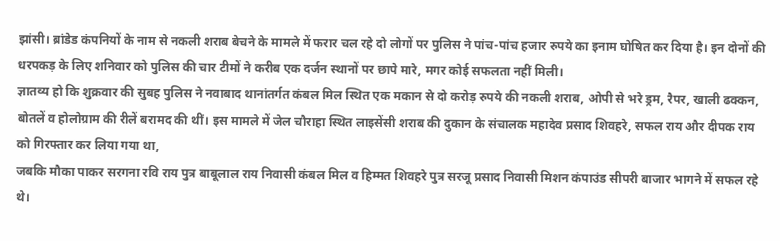झांसी। ब्रांडेड कंपनियों के नाम से नकली शराब बेचने के मामले में फरार चल रहे दो लोगों पर पुलिस ने पांच-पांच हजार रुपये का इनाम घोषित कर दिया है। इन दोनों की धरपकड़ के लिए शनिवार को पुलिस की चार टीमों ने करीब एक दर्जन स्थानों पर छापे मारे, मगर कोई सफलता नहीं मिली।
ज्ञातव्य हो कि शुक्रवार की सुबह पुलिस ने नवाबाद थानांतर्गत कंबल मिल स्थित एक मकान से दो करोड़ रुपये की नकली शराब, ओपी से भरे ड्रम, रैपर, खाली ढक्कन, बोतलें व होलोग्राम की रीलें बरामद की थीं। इस मामले में जेल चौराहा स्थित लाइसेंसी शराब की दुकान के संचालक महादेव प्रसाद शिवहरे, सफल राय और दीपक राय को गिरफ्तार कर लिया गया था,
जबकि मौका पाकर सरगना रवि राय पुत्र बाबूलाल राय निवासी कंबल मिल व हिम्मत शिवहरे पुत्र सरजू प्रसाद निवासी मिशन कंपाउंड सीपरी बाजार भागने में सफल रहे थे।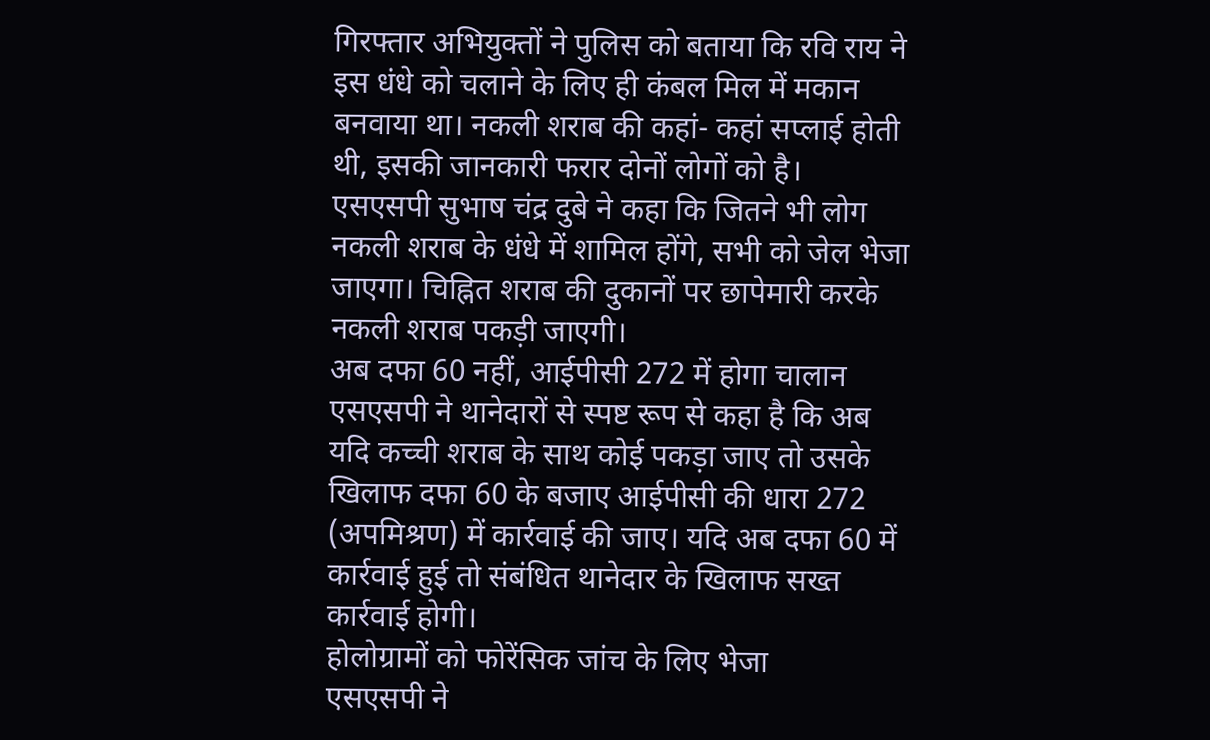गिरफ्तार अभियुक्तों ने पुलिस को बताया कि रवि राय ने इस धंधे को चलाने के लिए ही कंबल मिल में मकान बनवाया था। नकली शराब की कहां- कहां सप्लाई होती थी, इसकी जानकारी फरार दोनों लोगों को है।
एसएसपी सुभाष चंद्र दुबे ने कहा कि जितने भी लोग नकली शराब के धंधे में शामिल होंगे, सभी को जेल भेजा जाएगा। चिह्नित शराब की दुकानों पर छापेमारी करके नकली शराब पकड़ी जाएगी।
अब दफा 60 नहीं, आईपीसी 272 में होगा चालान
एसएसपी ने थानेदारों से स्पष्ट रूप से कहा है कि अब यदि कच्ची शराब के साथ कोई पकड़ा जाए तो उसके खिलाफ दफा 60 के बजाए आईपीसी की धारा 272 (अपमिश्रण) में कार्रवाई की जाए। यदि अब दफा 60 में कार्रवाई हुई तो संबंधित थानेदार के खिलाफ सख्त कार्रवाई होगी।
होलोग्रामों को फोरेंसिक जांच के लिए भेजा
एसएसपी ने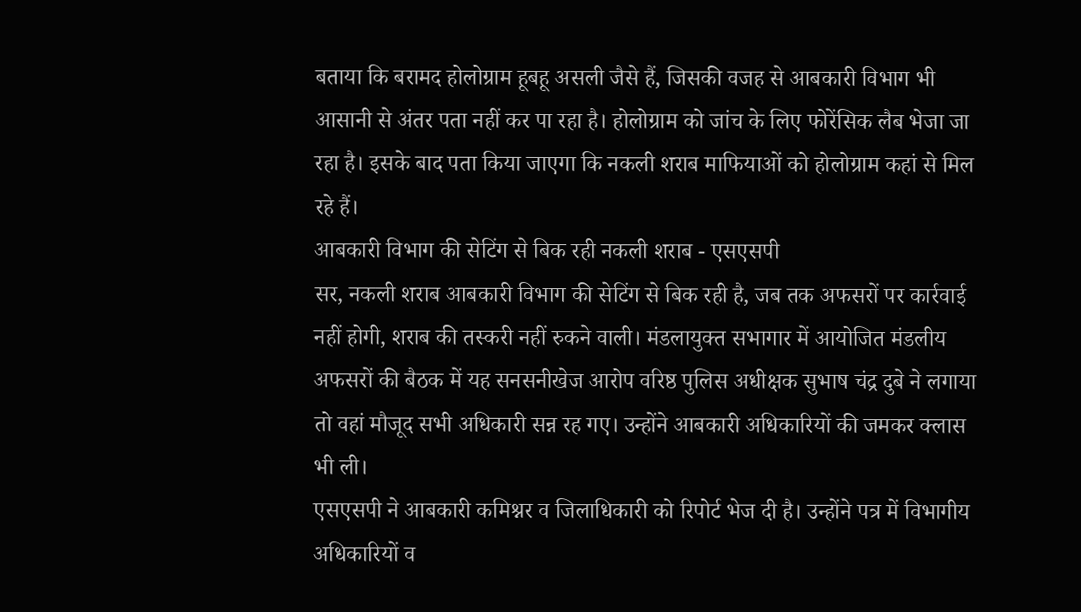बताया कि बरामद होलोग्राम हूबहू असली जैसे हैं, जिसकी वजह से आबकारी विभाग भी आसानी से अंतर पता नहीं कर पा रहा है। होलोग्राम को जांच के लिए फोरेंसिक लैब भेजा जा रहा है। इसके बाद पता किया जाएगा कि नकली शराब माफियाओं को होलोग्राम कहां से मिल रहे हैं।
आबकारी विभाग की सेटिंग से बिक रही नकली शराब - एसएसपी
सर, नकली शराब आबकारी विभाग की सेटिंग से बिक रही है, जब तक अफसरों पर कार्रवाई नहीं होगी, शराब की तस्करी नहीं रुकने वाली। मंडलायुक्त सभागार में आयोजित मंडलीय अफसरों की बैठक में यह सनसनीखेज आरोप वरिष्ठ पुलिस अधीक्षक सुभाष चंद्र दुबे ने लगाया तो वहां मौजूद सभी अधिकारी सन्न रह गए। उन्होंने आबकारी अधिकारियों की जमकर क्लास भी ली।
एसएसपी ने आबकारी कमिश्नर व जिलाधिकारी को रिपोर्ट भेज दी है। उन्होंने पत्र में विभागीय अधिकारियों व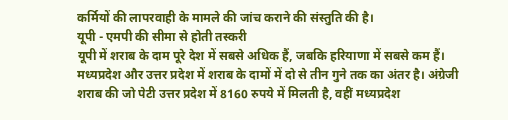कर्मियों की लापरवाही के मामले की जांच कराने की संस्तुति की है।
यूपी - एमपी की सीमा से होती तस्करी
यूपी में शराब के दाम पूरे देश में सबसे अधिक हैं, जबकि हरियाणा में सबसे कम हैं। मध्यप्रदेश और उत्तर प्रदेश में शराब के दामों में दो से तीन गुने तक का अंतर है। अंग्रेजी शराब की जो पेटी उत्तर प्रदेश में 8160 रुपये में मिलती है, वहीं मध्यप्रदेश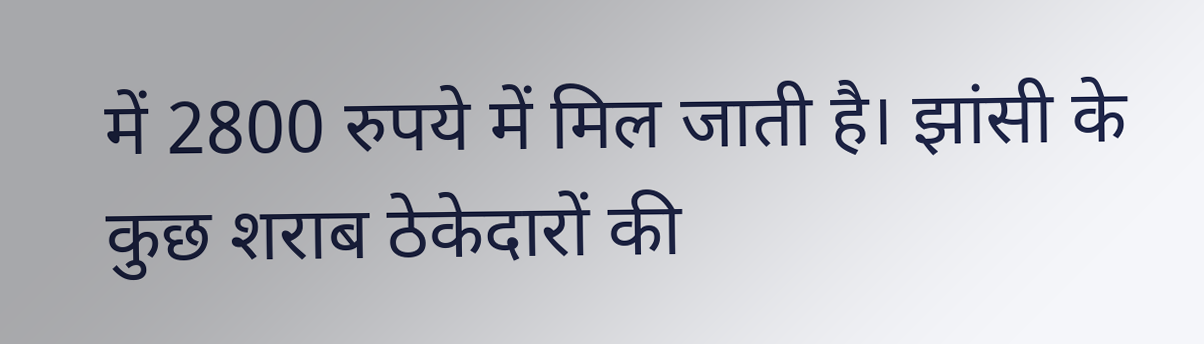में 2800 रुपये में मिल जाती है। झांसी के कुछ शराब ठेकेदारों की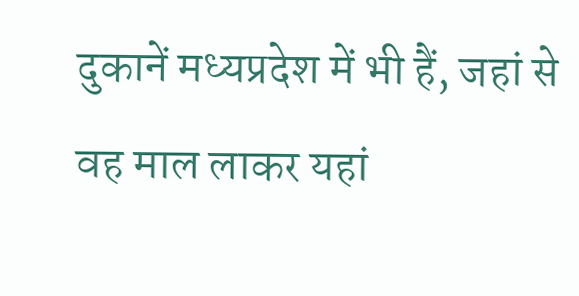दुकानें मध्यप्रदेश में भी हैं, जहां से वह माल लाकर यहां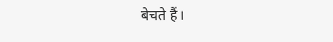बेचते हैं।